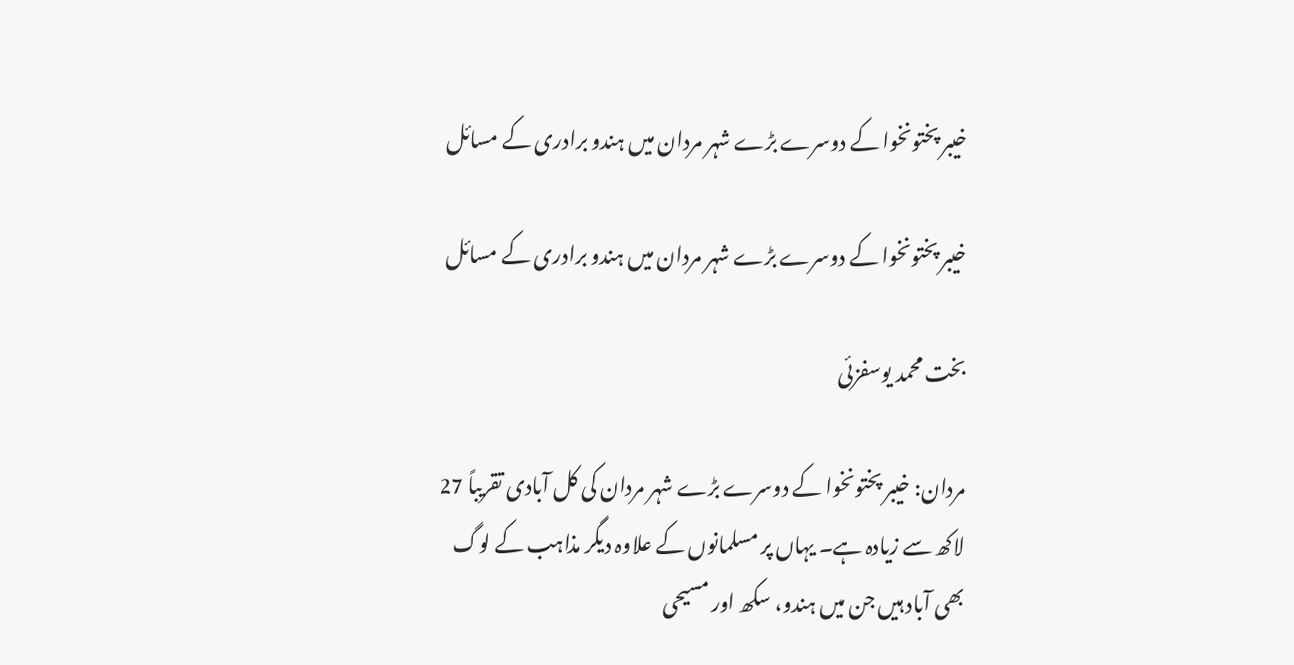خیبر پختونخوا کے دوسرے بڑے شہر مردان میں ہندو برادری کے مسائل

خیبر پختونخوا کے دوسرے بڑے شہر مردان میں ہندو برادری کے مسائل

بخت محمد یوسفزئی

مردان: خیبر پختونخوا کے دوسرے بڑے شہر مردان کی کل آبادی تقریباً 27 لاکھ سے زیادہ ہے۔ یہاں پر مسلمانوں کے علاوہ دیگر مذاہب کے لوگ بھی آباد ہیں جن میں ہندو، سکھ اور مسیحی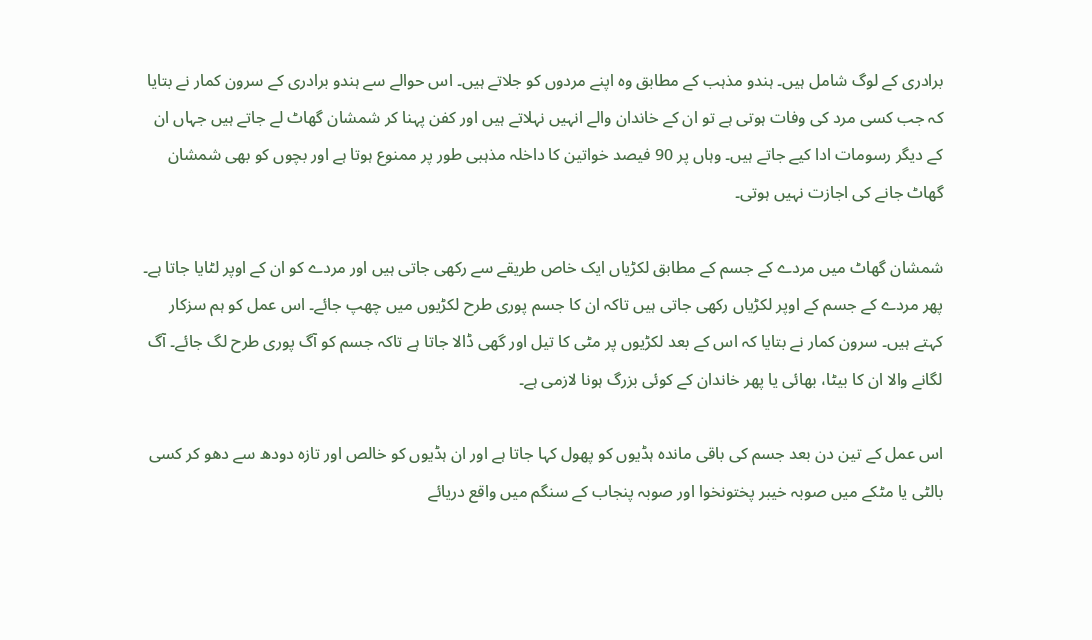برادری کے لوگ شامل ہیں۔ ہندو مذہب کے مطابق وہ اپنے مردوں کو جلاتے ہیں۔ اس حوالے سے ہندو برادری کے سرون کمار نے بتایا کہ جب کسی مرد کی وفات ہوتی ہے تو ان کے خاندان والے انہیں نہلاتے ہیں اور کفن پہنا کر شمشان گھاٹ لے جاتے ہیں جہاں ان کے دیگر رسومات ادا کیے جاتے ہیں۔ وہاں پر 90 فیصد خواتین کا داخلہ مذہبی طور پر ممنوع ہوتا ہے اور بچوں کو بھی شمشان گھاٹ جانے کی اجازت نہیں ہوتی۔

شمشان گھاٹ میں مردے کے جسم کے مطابق لکڑیاں ایک خاص طریقے سے رکھی جاتی ہیں اور مردے کو ان کے اوپر لٹایا جاتا ہے۔ پھر مردے کے جسم کے اوپر لکڑیاں رکھی جاتی ہیں تاکہ ان کا جسم پوری طرح لکڑیوں میں چھپ جائے۔ اس عمل کو ہم سزکار کہتے ہیں۔ سرون کمار نے بتایا کہ اس کے بعد لکڑیوں پر مٹی کا تیل اور گھی ڈالا جاتا ہے تاکہ جسم کو آگ پوری طرح لگ جائے۔ آگ لگانے والا ان کا بیٹا، بھائی یا پھر خاندان کے کوئی بزرگ ہونا لازمی ہے۔

اس عمل کے تین دن بعد جسم کی باقی ماندہ ہڈیوں کو پھول کہا جاتا ہے اور ان ہڈیوں کو خالص اور تازہ دودھ سے دھو کر کسی بالٹی یا مٹکے میں صوبہ خیبر پختونخوا اور صوبہ پنجاب کے سنگم میں واقع دریائے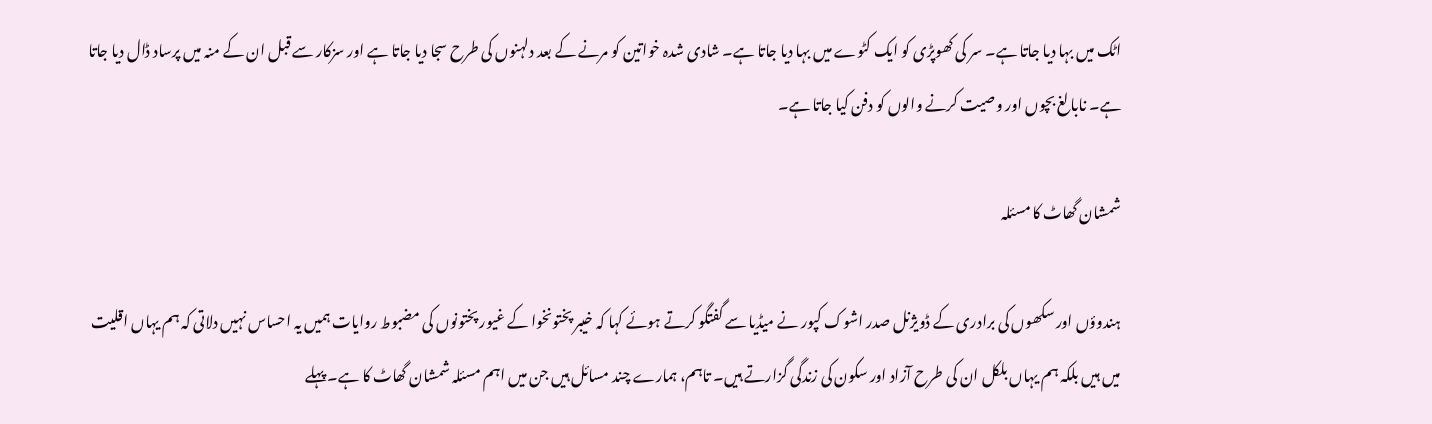اٹک میں بہا دیا جاتا ہے۔ سر کی کھوپڑی کو ایک کٹوے میں بہا دیا جاتا ہے۔ شادی شدہ خواتین کو مرنے کے بعد دلہنوں کی طرح سجا دیا جاتا ہے اور سزکار سے قبل ان کے منہ میں پرساد ڈال دیا جاتا ہے۔ نابالغ بچوں اور وصیت کرنے والوں کو دفن کیا جاتا ہے۔

شمشان گھاٹ کا مسئلہ

ہندوؤں اور سکھوں کی برادری کے ڈویژنل صدر اشوک کپور نے میڈیا سے گفتگو کرتے ہوئے کہا کہ خیبر پختونخوا کے غیور پختونوں کی مضبوط روایات ہمیں یہ احساس نہیں دلاتی کہ ہم یہاں اقلیت میں ہیں بلکہ ہم یہاں بلکل ان کی طرح آزاد اور سکون کی زندگی گزارتے ہیں۔ تاہم، ہمارے چند مسائل ہیں جن میں اہم مسئلہ شمشان گھاٹ کا ہے۔ پہلے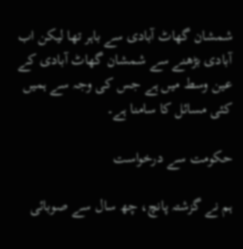شمشان گھاٹ آبادی سے باہر تھا لیکن اب آبادی بڑھنے سے شمشان گھاٹ آبادی کے عین وسط میں ہے جس کی وجہ سے ہمیں کئی مسائل کا سامنا ہے۔

حکومت سے درخواست

ہم نے گزشتہ پانچ، چھ سال سے صوبائی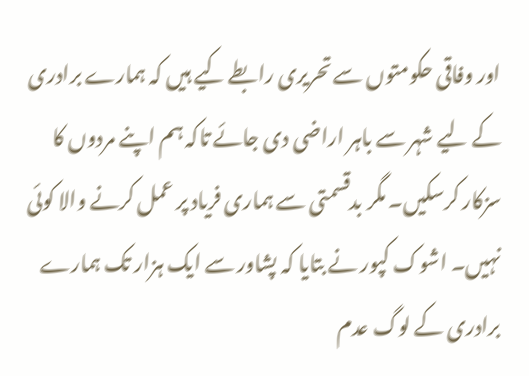اور وفاقی حکومتوں سے تحریری رابطے کیے ہیں کہ ہمارے برادری کے لیے شہر سے باہر اراضی دی جائے تاکہ ہم اپنے مردوں کا سزکار کرسکیں۔ مگر بدقسمتی سے ہماری فریاد پر عمل کرنے والا کوئی نہیں۔ اشوک کپور نے بتایا کہ پشاور سے ایک ہزار تک ہمارے برادری کے لوگ عدم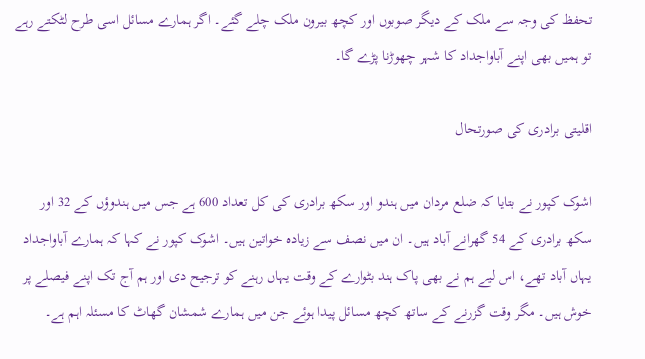تحفظ کی وجہ سے ملک کے دیگر صوبوں اور کچھ بیرون ملک چلے گئے۔ اگر ہمارے مسائل اسی طرح لٹکتے رہے تو ہمیں بھی اپنے آباواجداد کا شہر چھوڑنا پڑے گا۔

اقلیتی برادری کی صورتحال

اشوک کپور نے بتایا کہ ضلع مردان میں ہندو اور سکھ برادری کی کل تعداد 600 ہے جس میں ہندوؤں کے 32 اور سکھ برادری کے 54 گھرانے آباد ہیں۔ ان میں نصف سے زیادہ خواتین ہیں۔ اشوک کپور نے کہا کہ ہمارے آباواجداد یہاں آباد تھے، اس لیے ہم نے بھی پاک ہند بٹوارے کے وقت یہاں رہنے کو ترجیح دی اور ہم آج تک اپنے فیصلے پر خوش ہیں۔ مگر وقت گزرنے کے ساتھ کچھ مسائل پیدا ہوئے جن میں ہمارے شمشان گھاٹ کا مسئلہ اہم ہے۔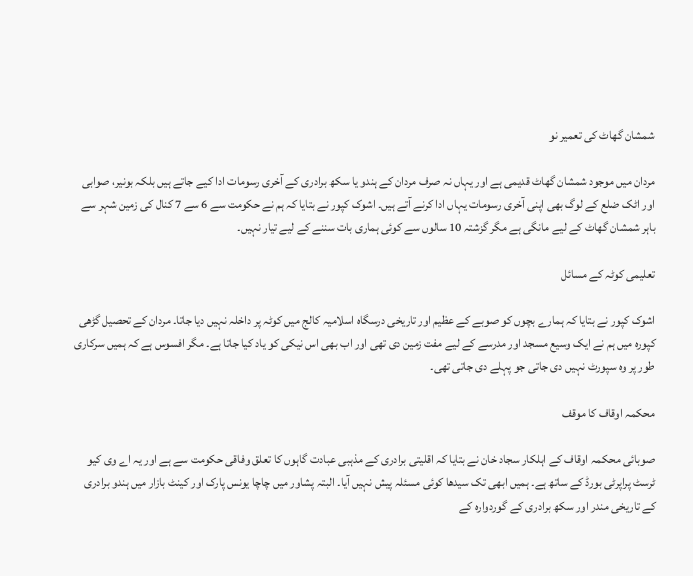شمشان گھاٹ کی تعمیر نو

مردان میں موجود شمشان گھاٹ قدیمی ہے اور یہاں نہ صرف مردان کے ہندو یا سکھ برادری کے آخری رسومات ادا کیے جاتے ہیں بلکہ بونیر، صوابی اور اٹک ضلع کے لوگ بھی اپنی آخری رسومات یہاں ادا کرنے آتے ہیں۔ اشوک کپور نے بتایا کہ ہم نے حکومت سے 6 سے 7 کنال کی زمین شہر سے باہر شمشان گھاٹ کے لیے مانگی ہے مگر گزشتہ 10 سالوں سے کوئی ہماری بات سننے کے لیے تیار نہیں۔

تعلیمی کوٹہ کے مسائل

اشوک کپور نے بتایا کہ ہمارے بچوں کو صوبے کے عظیم اور تاریخی درسگاہ اسلامیہ کالج میں کوٹہ پر داخلہ نہیں دیا جاتا۔ مردان کے تحصیل گڑھی کپورہ میں ہم نے ایک وسیع مسجد اور مدرسے کے لیے مفت زمین دی تھی اور اب بھی اس نیکی کو یاد کیا جاتا ہے۔ مگر افسوس ہے کہ ہمیں سرکاری طور پر وہ سپورٹ نہیں دی جاتی جو پہلے دی جاتی تھی۔

محکمہ اوقاف کا موقف

صوبائی محکمہ اوقاف کے اہلکار سجاد خان نے بتایا کہ اقلیتی برادری کے مذہبی عبادت گاہوں کا تعلق وفاقی حکومت سے ہے اور یہ اے وی کیو ٹرسٹ پراپرٹی بورڈ کے ساتھ ہے۔ ہمیں ابھی تک سیدھا کوئی مسئلہ پیش نہیں آیا۔ البتہ پشاور میں چاچا یونس پارک اور کینٹ بازار میں ہندو برادری کے تاریخی مندر اور سکھ برادری کے گوردوارہ کے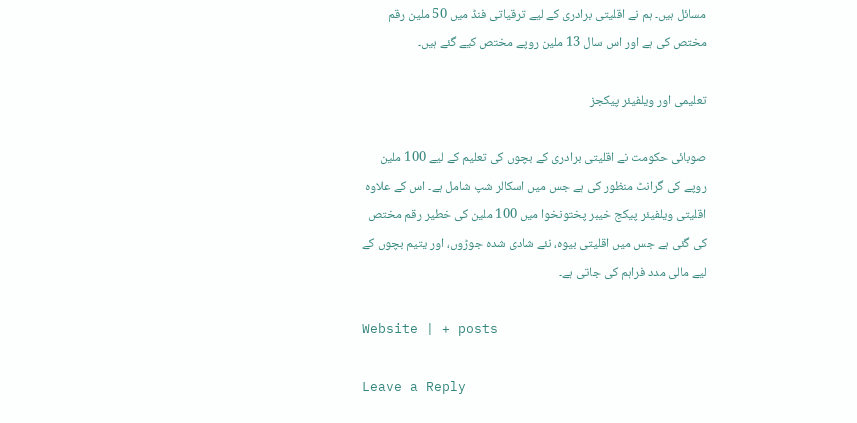مسائل ہیں۔ ہم نے اقلیتی برادری کے لیے ترقیاتی فنڈ میں 50 ملین رقم مختص کی ہے اور اس سال 13 ملین روپے مختص کیے گئے ہیں۔

تعلیمی اور ویلفیئر پیکجز

صوبائی حکومت نے اقلیتی برادری کے بچوں کی تعلیم کے لیے 100 ملین روپے کی گرانٹ منظور کی ہے جس میں اسکالر شپ شامل ہے۔ اس کے علاوہ اقلیتی ویلفیئر پیکج خیبر پختونخوا میں 100 ملین کی خطیر رقم مختص کی گئی ہے جس میں اقلیتی بیوہ، نئے شادی شدہ جوڑوں، اور یتیم بچوں کے لیے مالی مدد فراہم کی جاتی ہے۔

Website | + posts

Leave a Reply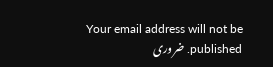Your email address will not be published. ضروری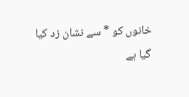خانوں کو * سے نشان زد کیا گیا ہے